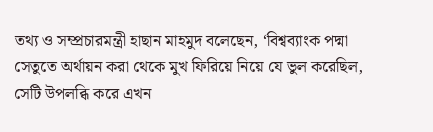তথ্য ও সম্প্রচারমন্ত্রী হাছান মাহমুদ বলেছেন, ‘বিশ্বব্যাংক পদ্মা সেতুতে অর্থায়ন করা থেকে মুখ ফিরিয়ে নিয়ে যে ভুল করেছিল, সেটি উপলব্ধি করে এখন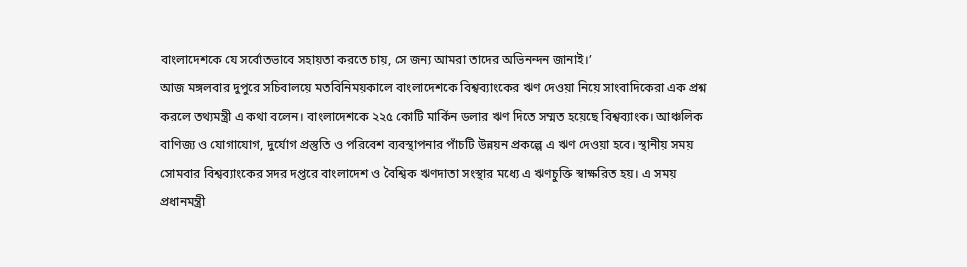বাংলাদেশকে যে সর্বোতভাবে সহায়তা করতে চায়, সে জন্য আমরা তাদের অভিনন্দন জানাই।’
আজ মঙ্গলবার দুপুরে সচিবালয়ে মতবিনিময়কালে বাংলাদেশকে বিশ্বব্যাংকের ঋণ দেওয়া নিয়ে সাংবাদিকেরা এক প্রশ্ন করলে তথ্যমন্ত্রী এ কথা বলেন। বাংলাদেশকে ২২৫ কোটি মার্কিন ডলার ঋণ দিতে সম্মত হয়েছে বিশ্বব্যাংক। আঞ্চলিক বাণিজ্য ও যোগাযোগ, দুর্যোগ প্রস্তুতি ও পরিবেশ ব্যবস্থাপনার পাঁচটি উন্নয়ন প্রকল্পে এ ঋণ দেওয়া হবে। স্থানীয় সময় সোমবার বিশ্বব্যাংকের সদর দপ্তরে বাংলাদেশ ও বৈশ্বিক ঋণদাতা সংস্থার মধ্যে এ ঋণচুক্তি স্বাক্ষরিত হয়। এ সময় প্রধানমন্ত্রী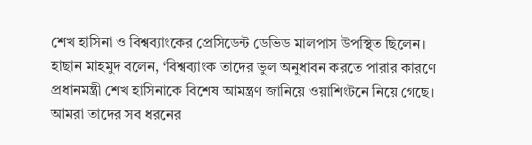শেখ হাসিনা ও বিশ্বব্যাংকের প্রেসিডেন্ট ডেভিড মালপাস উপস্থিত ছিলেন।
হাছান মাহমুদ বলেন, ‘বিশ্বব্যাংক তাদের ভুল অনুধাবন করতে পারার কারণে প্রধানমন্ত্রী শেখ হাসিনাকে বিশেষ আমন্ত্রণ জানিয়ে ওয়াশিংটনে নিয়ে গেছে। আমরা তাদের সব ধরনের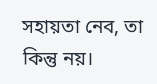সহায়তা নেব, তা কিন্তু নয়।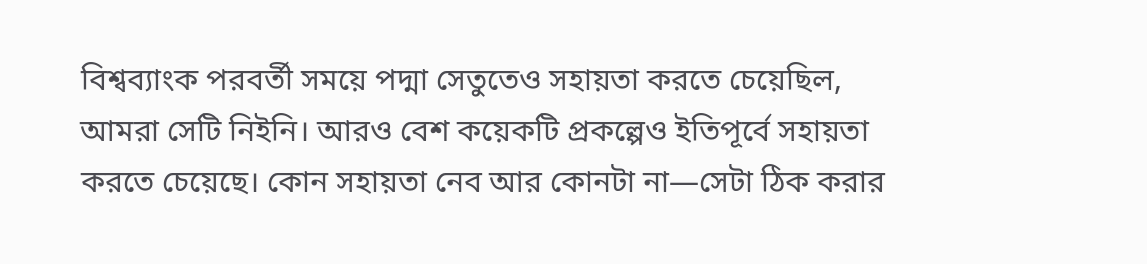বিশ্বব্যাংক পরবর্তী সময়ে পদ্মা সেতুতেও সহায়তা করতে চেয়েছিল, আমরা সেটি নিইনি। আরও বেশ কয়েকটি প্রকল্পেও ইতিপূর্বে সহায়তা করতে চেয়েছে। কোন সহায়তা নেব আর কোনটা না—সেটা ঠিক করার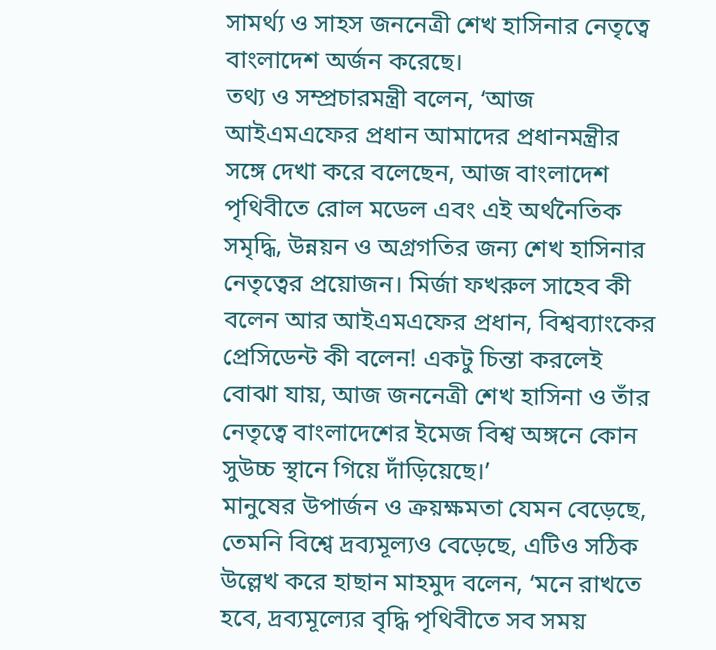সামর্থ্য ও সাহস জননেত্রী শেখ হাসিনার নেতৃত্বে বাংলাদেশ অর্জন করেছে।
তথ্য ও সম্প্রচারমন্ত্রী বলেন, ‘আজ আইএমএফের প্রধান আমাদের প্রধানমন্ত্রীর সঙ্গে দেখা করে বলেছেন, আজ বাংলাদেশ পৃথিবীতে রোল মডেল এবং এই অর্থনৈতিক সমৃদ্ধি, উন্নয়ন ও অগ্রগতির জন্য শেখ হাসিনার নেতৃত্বের প্রয়োজন। মির্জা ফখরুল সাহেব কী বলেন আর আইএমএফের প্রধান, বিশ্বব্যাংকের প্রেসিডেন্ট কী বলেন! একটু চিন্তা করলেই বোঝা যায়, আজ জননেত্রী শেখ হাসিনা ও তাঁর নেতৃত্বে বাংলাদেশের ইমেজ বিশ্ব অঙ্গনে কোন সুউচ্চ স্থানে গিয়ে দাঁড়িয়েছে।’
মানুষের উপার্জন ও ক্রয়ক্ষমতা যেমন বেড়েছে, তেমনি বিশ্বে দ্রব্যমূল্যও বেড়েছে, এটিও সঠিক উল্লেখ করে হাছান মাহমুদ বলেন, ‘মনে রাখতে হবে, দ্রব্যমূল্যের বৃদ্ধি পৃথিবীতে সব সময়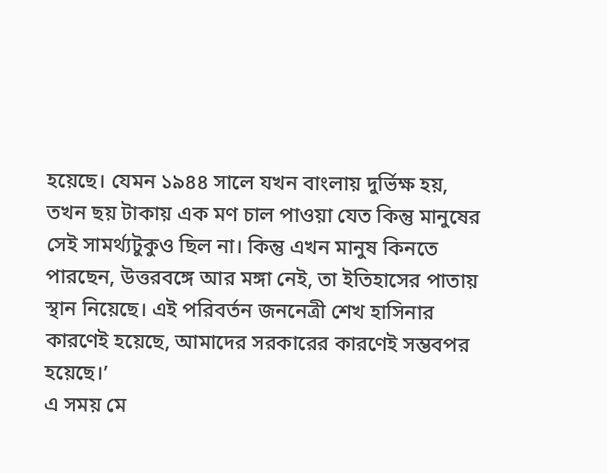হয়েছে। যেমন ১৯৪৪ সালে যখন বাংলায় দুর্ভিক্ষ হয়, তখন ছয় টাকায় এক মণ চাল পাওয়া যেত কিন্তু মানুষের সেই সামর্থ্যটুকুও ছিল না। কিন্তু এখন মানুষ কিনতে পারছেন, উত্তরবঙ্গে আর মঙ্গা নেই, তা ইতিহাসের পাতায় স্থান নিয়েছে। এই পরিবর্তন জননেত্রী শেখ হাসিনার কারণেই হয়েছে, আমাদের সরকারের কারণেই সম্ভবপর হয়েছে।’
এ সময় মে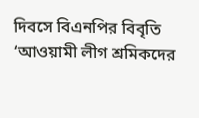দিবসে বিএনপির বিবৃতি ‘আওয়ামী লীগ শ্রমিকদের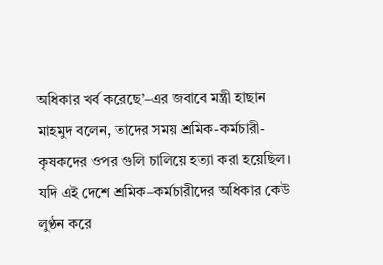অধিকার খর্ব করেছে’–এর জবাবে মন্ত্রী হাছান মাহমুদ বলেন, তাদের সময় শ্রমিক-কর্মচারী-কৃষকদের ওপর গুলি চালিয়ে হত্যা করা হয়েছিল। যদি এই দেশে শ্রমিক–কর্মচারীদের অধিকার কেউ লুণ্ঠন করে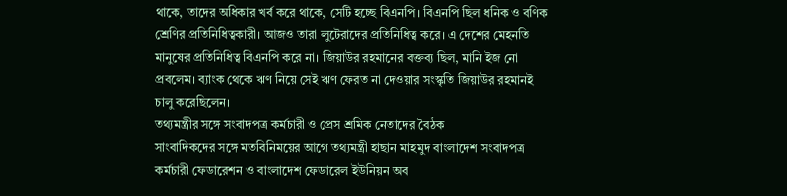থাকে, তাদের অধিকার খর্ব করে থাকে, সেটি হচ্ছে বিএনপি। বিএনপি ছিল ধনিক ও বণিক শ্রেণির প্রতিনিধিত্বকারী। আজও তারা লুটেরাদের প্রতিনিধিত্ব করে। এ দেশের মেহনতি মানুষের প্রতিনিধিত্ব বিএনপি করে না। জিয়াউর রহমানের বক্তব্য ছিল, মানি ইজ নো প্রবলেম। ব্যাংক থেকে ঋণ নিয়ে সেই ঋণ ফেরত না দেওয়ার সংস্কৃতি জিয়াউর রহমানই চালু করেছিলেন।
তথ্যমন্ত্রীর সঙ্গে সংবাদপত্র কর্মচারী ও প্রেস শ্রমিক নেতাদের বৈঠক
সাংবাদিকদের সঙ্গে মতবিনিময়ের আগে তথ্যমন্ত্রী হাছান মাহমুদ বাংলাদেশ সংবাদপত্র কর্মচারী ফেডারেশন ও বাংলাদেশ ফেডারেল ইউনিয়ন অব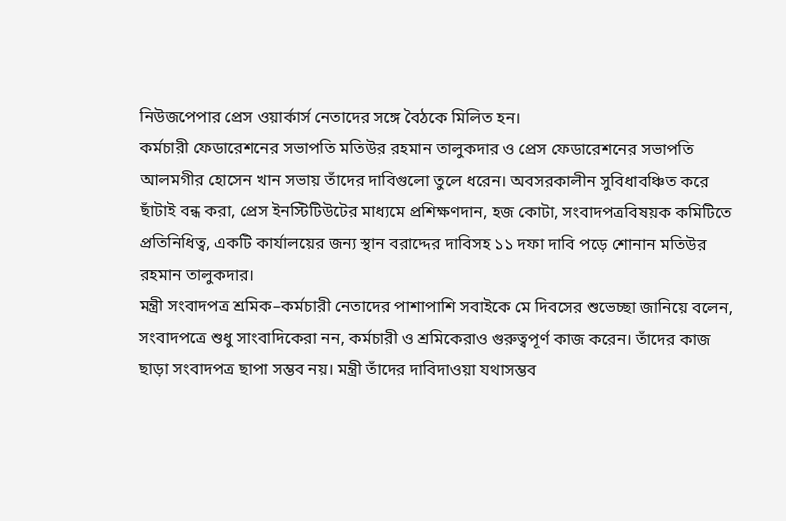নিউজপেপার প্রেস ওয়ার্কার্স নেতাদের সঙ্গে বৈঠকে মিলিত হন।
কর্মচারী ফেডারেশনের সভাপতি মতিউর রহমান তালুকদার ও প্রেস ফেডারেশনের সভাপতি আলমগীর হোসেন খান সভায় তাঁদের দাবিগুলো তুলে ধরেন। অবসরকালীন সুবিধাবঞ্চিত করে ছাঁটাই বন্ধ করা, প্রেস ইনস্টিটিউটের মাধ্যমে প্রশিক্ষণদান, হজ কোটা, সংবাদপত্রবিষয়ক কমিটিতে প্রতিনিধিত্ব, একটি কার্যালয়ের জন্য স্থান বরাদ্দের দাবিসহ ১১ দফা দাবি পড়ে শোনান মতিউর রহমান তালুকদার।
মন্ত্রী সংবাদপত্র শ্রমিক–কর্মচারী নেতাদের পাশাপাশি সবাইকে মে দিবসের শুভেচ্ছা জানিয়ে বলেন, সংবাদপত্রে শুধু সাংবাদিকেরা নন, কর্মচারী ও শ্রমিকেরাও গুরুত্বপূর্ণ কাজ করেন। তাঁদের কাজ ছাড়া সংবাদপত্র ছাপা সম্ভব নয়। মন্ত্রী তাঁদের দাবিদাওয়া যথাসম্ভব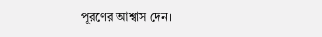পূরণের আশ্বাস দেন।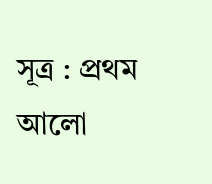সূত্র : প্রথম আলো